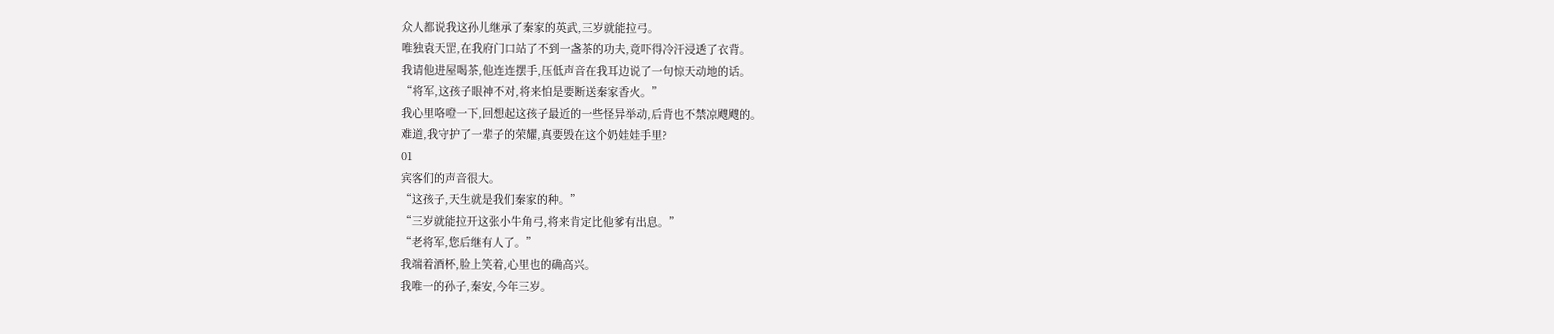众人都说我这孙儿继承了秦家的英武,三岁就能拉弓。
唯独袁天罡,在我府门口站了不到一盏茶的功夫,竟吓得冷汗浸透了衣背。
我请他进屋喝茶,他连连摆手,压低声音在我耳边说了一句惊天动地的话。
“将军,这孩子眼神不对,将来怕是要断送秦家香火。”
我心里咯噔一下,回想起这孩子最近的一些怪异举动,后背也不禁凉飕飕的。
难道,我守护了一辈子的荣耀,真要毁在这个奶娃娃手里?
01
宾客们的声音很大。
“这孩子,天生就是我们秦家的种。”
“三岁就能拉开这张小牛角弓,将来肯定比他爹有出息。”
“老将军,您后继有人了。”
我端着酒杯,脸上笑着,心里也的确高兴。
我唯一的孙子,秦安,今年三岁。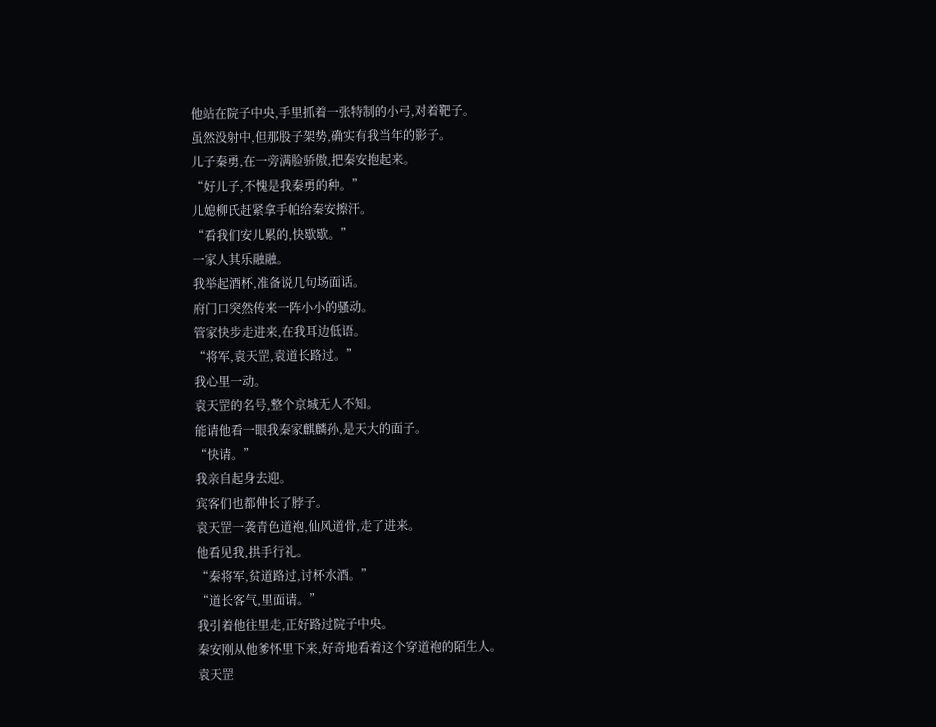他站在院子中央,手里抓着一张特制的小弓,对着靶子。
虽然没射中,但那股子架势,确实有我当年的影子。
儿子秦勇,在一旁满脸骄傲,把秦安抱起来。
“好儿子,不愧是我秦勇的种。”
儿媳柳氏赶紧拿手帕给秦安擦汗。
“看我们安儿累的,快歇歇。”
一家人其乐融融。
我举起酒杯,准备说几句场面话。
府门口突然传来一阵小小的骚动。
管家快步走进来,在我耳边低语。
“将军,袁天罡,袁道长路过。”
我心里一动。
袁天罡的名号,整个京城无人不知。
能请他看一眼我秦家麒麟孙,是天大的面子。
“快请。”
我亲自起身去迎。
宾客们也都伸长了脖子。
袁天罡一袭青色道袍,仙风道骨,走了进来。
他看见我,拱手行礼。
“秦将军,贫道路过,讨杯水酒。”
“道长客气,里面请。”
我引着他往里走,正好路过院子中央。
秦安刚从他爹怀里下来,好奇地看着这个穿道袍的陌生人。
袁天罡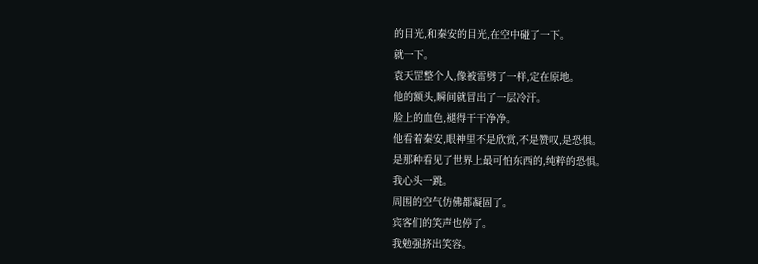的目光,和秦安的目光,在空中碰了一下。
就一下。
袁天罡整个人,像被雷劈了一样,定在原地。
他的额头,瞬间就冒出了一层冷汗。
脸上的血色,褪得干干净净。
他看着秦安,眼神里不是欣赏,不是赞叹,是恐惧。
是那种看见了世界上最可怕东西的,纯粹的恐惧。
我心头一跳。
周围的空气仿佛都凝固了。
宾客们的笑声也停了。
我勉强挤出笑容。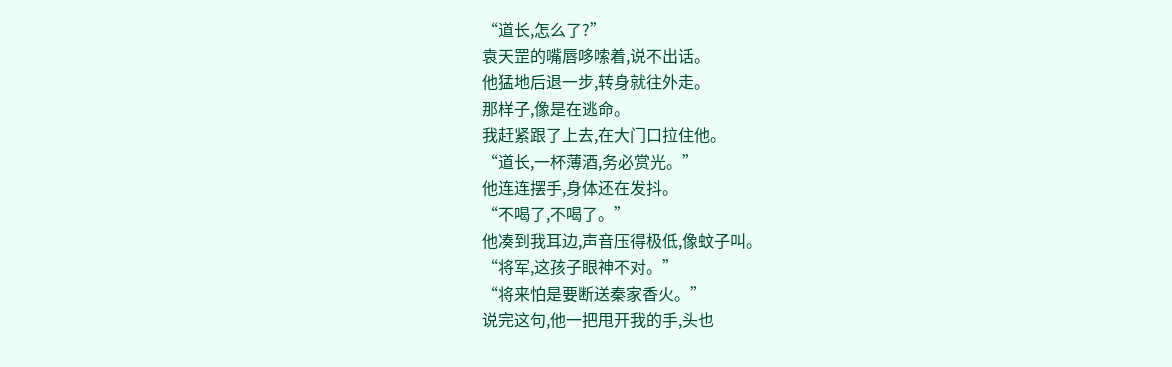“道长,怎么了?”
袁天罡的嘴唇哆嗦着,说不出话。
他猛地后退一步,转身就往外走。
那样子,像是在逃命。
我赶紧跟了上去,在大门口拉住他。
“道长,一杯薄酒,务必赏光。”
他连连摆手,身体还在发抖。
“不喝了,不喝了。”
他凑到我耳边,声音压得极低,像蚊子叫。
“将军,这孩子眼神不对。”
“将来怕是要断送秦家香火。”
说完这句,他一把甩开我的手,头也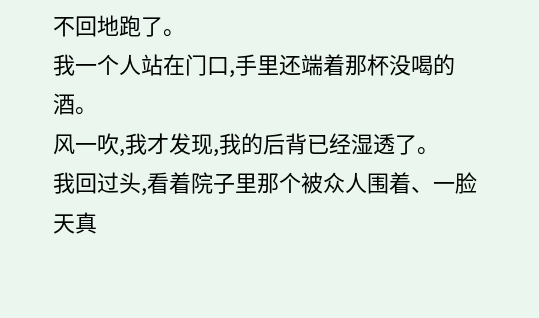不回地跑了。
我一个人站在门口,手里还端着那杯没喝的酒。
风一吹,我才发现,我的后背已经湿透了。
我回过头,看着院子里那个被众人围着、一脸天真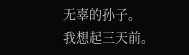无辜的孙子。
我想起三天前。